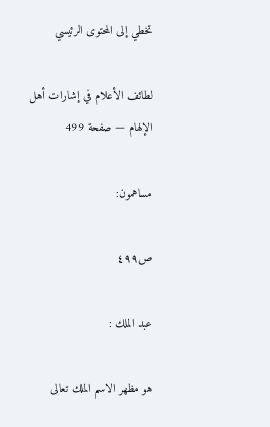تخطي إلى المحتوى الرئيسي

لطائف الأعلام في إشارات أهل الإلهام — صفحة 499

مساهمون:

ص٤٩٩

عبد الملك :

هو مظهر الاسم الملك تعالى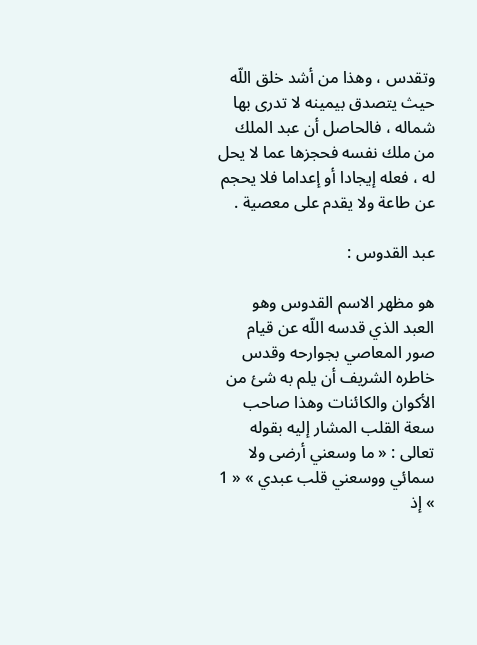وتقدس ، وهذا من أشد خلق اللّه حيث يتصدق بيمينه لا تدرى بها شماله ، فالحاصل أن عبد الملك من ملك نفسه فحجزها عما لا يحل له ، فعله إيجادا أو إعداما فلا يحجم عن طاعة ولا يقدم على معصية .

عبد القدوس :

هو مظهر الاسم القدوس وهو العبد الذي قدسه اللّه عن قيام صور المعاصي بجوارحه وقدس خاطره الشريف أن يلم به شئ من الأكوان والكائنات وهذا صاحب سعة القلب المشار إليه بقوله تعالى : « ما وسعني أرضى ولا سمائي ووسعني قلب عبدي » « 1 » إذ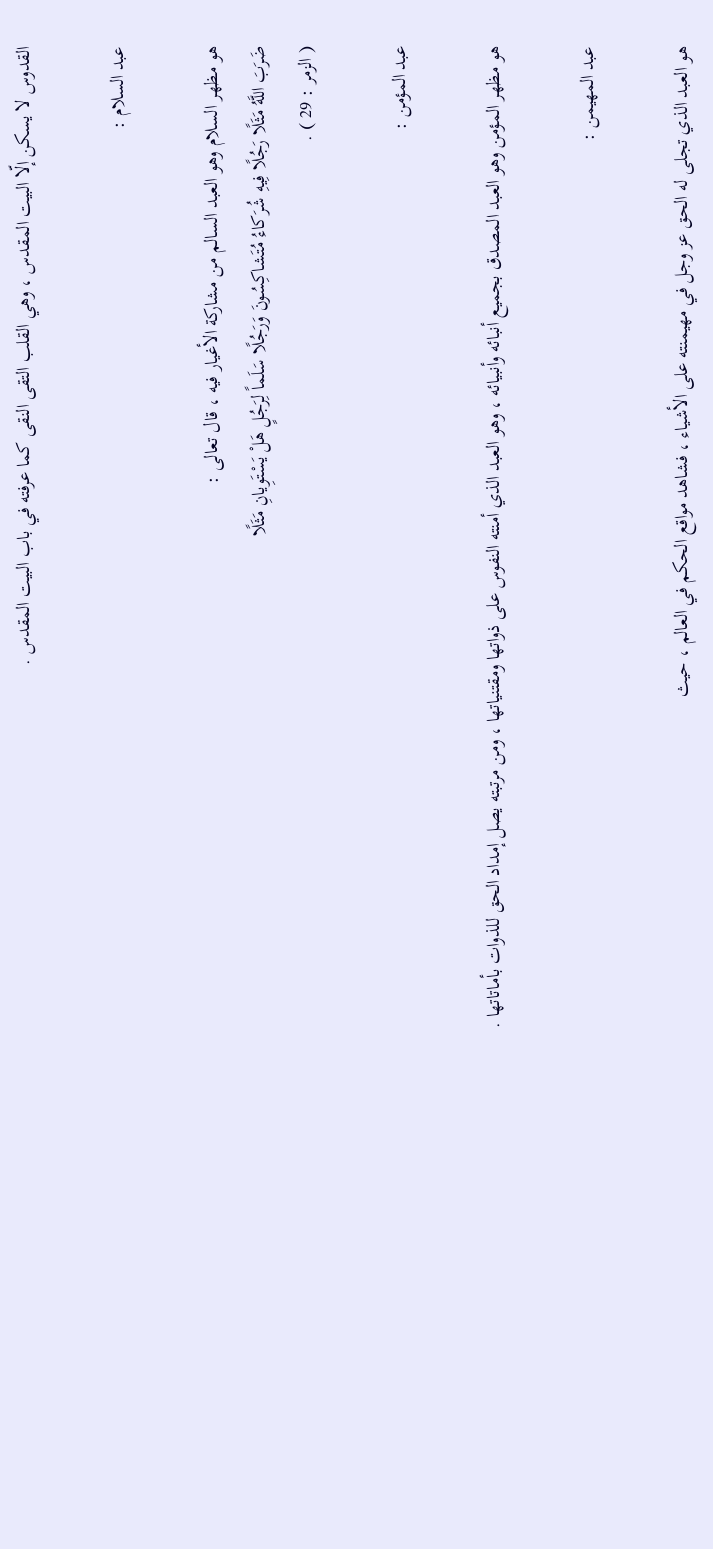القدوس لا يسكن إلّا البيت المقدس ، وهي القلب التقى النقى كما عرفته في باب البيت المقدس .

عبد السلام :

هو مظهر السلام وهو العبد السالم من مشاركة الأغيار فيه ، قال تعالى :
ضَرَبَ اللَّهُ مَثَلًا رَجُلًا فِيهِ شُرَكاءُ مُتَشاكِسُونَ وَرَجُلًا سَلَماً لِرَجُلٍ هَلْ يَسْتَوِيانِ مَثَلًا
( الزمر : 29 ) .

عبد المؤمن :

هو مظهر المؤمن وهو العبد المصدق بجميع أنبائه وأنبيائه ، وهو العبد الذي أمنته النفوس على ذواتها ومقتنياتها ، ومن مرتبته يصل إمداد الحق للذوات بأماتاتها .

عبد المهيمن :

هو العبد الذي تجلى له الحق عز وجل في مهيمنته على الأشياء ، فشاهد مواقع الحكم في العالم ، حيث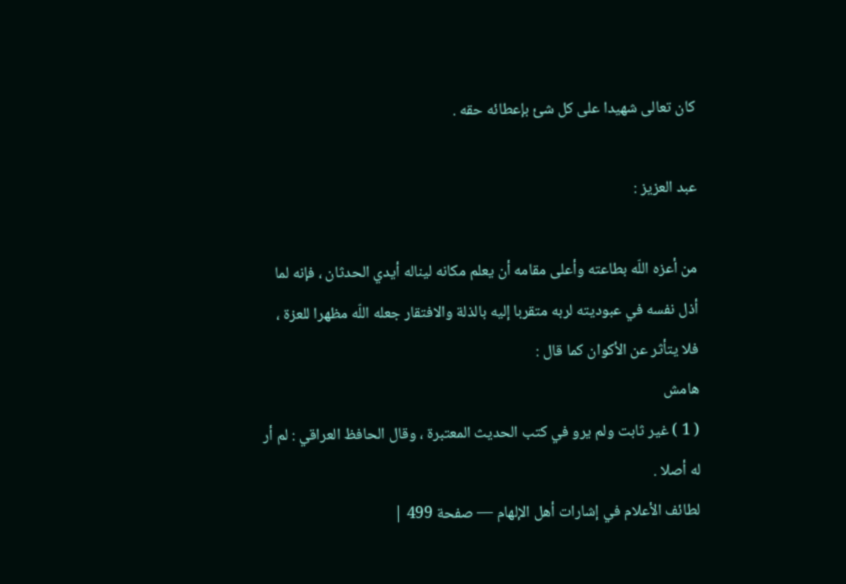كان تعالى شهيدا على كل شئ بإعطائه حقه .

عبد العزيز :

من أعزه اللّه بطاعته وأعلى مقامه أن يعلم مكانه ليناله أيدي الحدثان ، فإنه لما أذل نفسه في عبوديته لربه متقربا إليه بالذلة والافتقار جعله اللّه مظهرا للعزة ، فلا يتأثر عن الأكوان كما قال :
هامش
( 1 ) غير ثابت ولم يرو في كتب الحديث المعتبرة ، وقال الحافظ العراقي : لم أر له أصلا .
لطائف الأعلام في إشارات أهل الإلهام — صفحة 499 |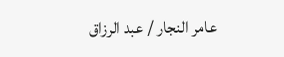عامر النجار / عبد الرزاق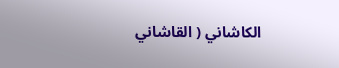الكاشاني ( القاشاني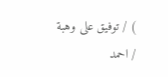) / توفيق على وهبة / احمد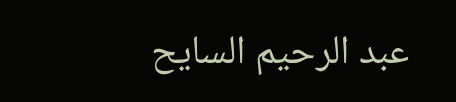عبد الرحيم السايح